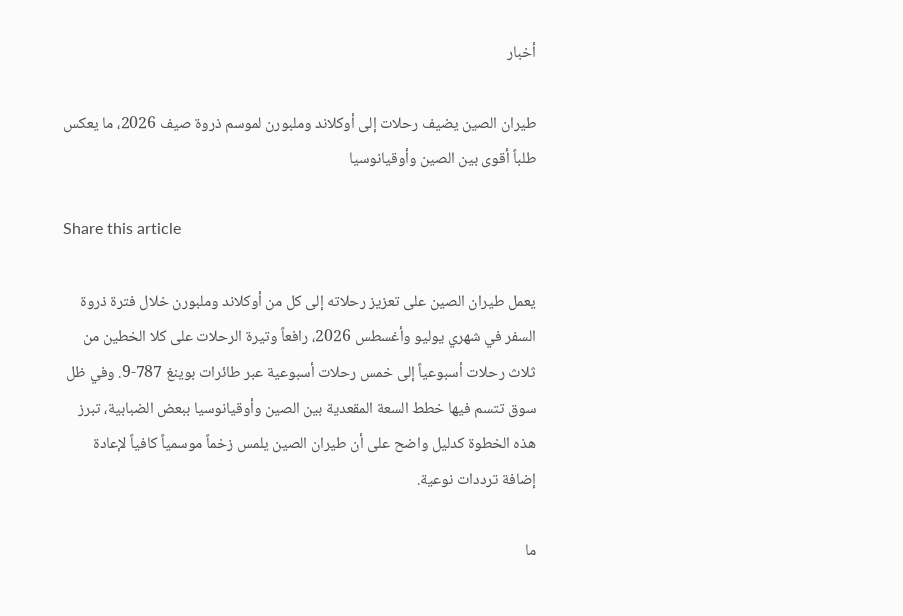أخبار

طيران الصين يضيف رحلات إلى أوكلاند وملبورن لموسم ذروة صيف 2026، ما يعكس طلباً أقوى بين الصين وأوقيانوسيا

Share this article

يعمل طيران الصين على تعزيز رحلاته إلى كل من أوكلاند وملبورن خلال فترة ذروة السفر في شهري يوليو وأغسطس 2026، رافعاً وتيرة الرحلات على كلا الخطين من ثلاث رحلات أسبوعياً إلى خمس رحلات أسبوعية عبر طائرات بوينغ 787-9. وفي ظل سوق تتسم فيها خطط السعة المقعدية بين الصين وأوقيانوسيا ببعض الضبابية، تبرز هذه الخطوة كدليل واضح على أن طيران الصين يلمس زخماً موسمياً كافياً لإعادة إضافة ترددات نوعية.

ما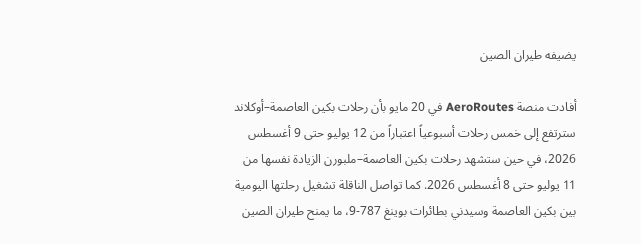يضيفه طيران الصين

أفادت منصة AeroRoutes في 20 مايو بأن رحلات بكين العاصمة–أوكلاند سترتفع إلى خمس رحلات أسبوعياً اعتباراً من 12 يوليو حتى 9 أغسطس 2026، في حين ستشهد رحلات بكين العاصمة–ملبورن الزيادة نفسها من 11 يوليو حتى 8 أغسطس 2026. كما تواصل الناقلة تشغيل رحلتها اليومية بين بكين العاصمة وسيدني بطائرات بوينغ 787-9، ما يمنح طيران الصين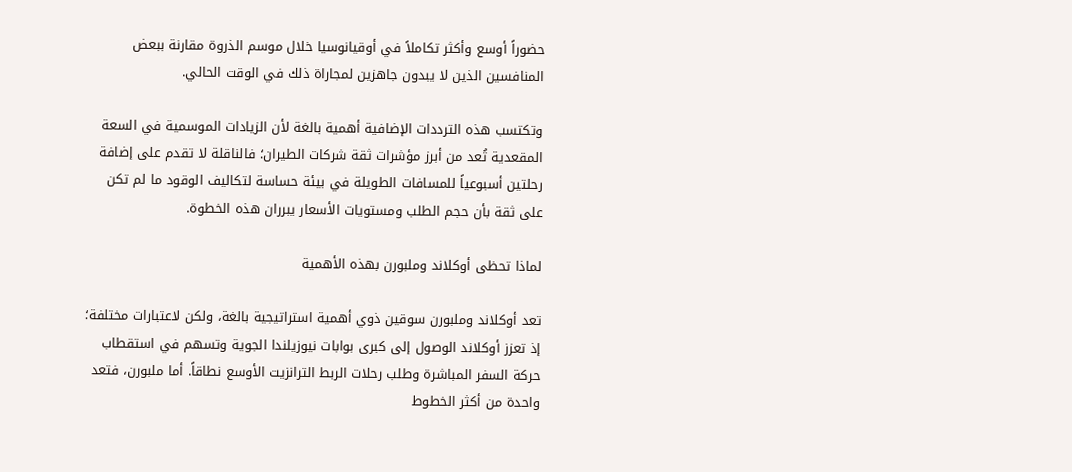حضوراً أوسع وأكثر تكاملاً في أوقيانوسيا خلال موسم الذروة مقارنة ببعض المنافسين الذين لا يبدون جاهزين لمجاراة ذلك في الوقت الحالي.

وتكتسب هذه الترددات الإضافية أهمية بالغة لأن الزيادات الموسمية في السعة المقعدية تُعد من أبرز مؤشرات ثقة شركات الطيران؛ فالناقلة لا تقدم على إضافة رحلتين أسبوعياً للمسافات الطويلة في بيئة حساسة لتكاليف الوقود ما لم تكن على ثقة بأن حجم الطلب ومستويات الأسعار يبرران هذه الخطوة.

لماذا تحظى أوكلاند وملبورن بهذه الأهمية

تعد أوكلاند وملبورن سوقين ذوي أهمية استراتيجية بالغة، ولكن لاعتبارات مختلفة؛ إذ تعزز أوكلاند الوصول إلى كبرى بوابات نيوزيلندا الجوية وتسهم في استقطاب حركة السفر المباشرة وطلب رحلات الربط الترانزيت الأوسع نطاقاً. أما ملبورن، فتعد واحدة من أكثر الخطوط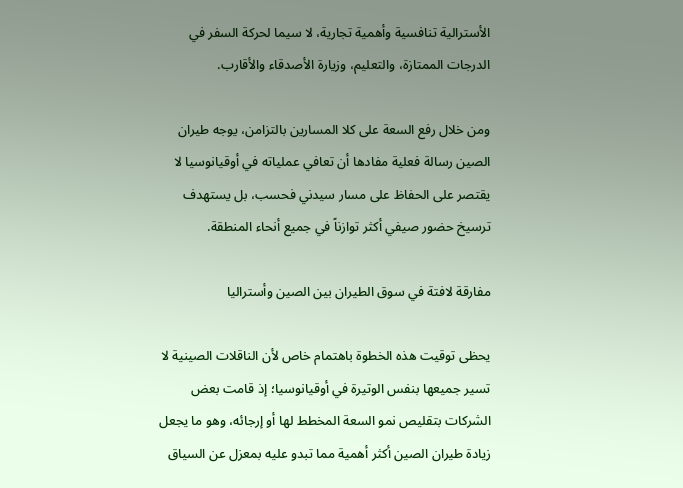الأسترالية تنافسية وأهمية تجارية، لا سيما لحركة السفر في الدرجات الممتازة، والتعليم، وزيارة الأصدقاء والأقارب.

ومن خلال رفع السعة على كلا المسارين بالتزامن، يوجه طيران الصين رسالة فعلية مفادها أن تعافي عملياته في أوقيانوسيا لا يقتصر على الحفاظ على مسار سيدني فحسب، بل يستهدف ترسيخ حضور صيفي أكثر توازناً في جميع أنحاء المنطقة.

مفارقة لافتة في سوق الطيران بين الصين وأستراليا

يحظى توقيت هذه الخطوة باهتمام خاص لأن الناقلات الصينية لا تسير جميعها بنفس الوتيرة في أوقيانوسيا؛ إذ قامت بعض الشركات بتقليص نمو السعة المخطط لها أو إرجائه، وهو ما يجعل زيادة طيران الصين أكثر أهمية مما تبدو عليه بمعزل عن السياق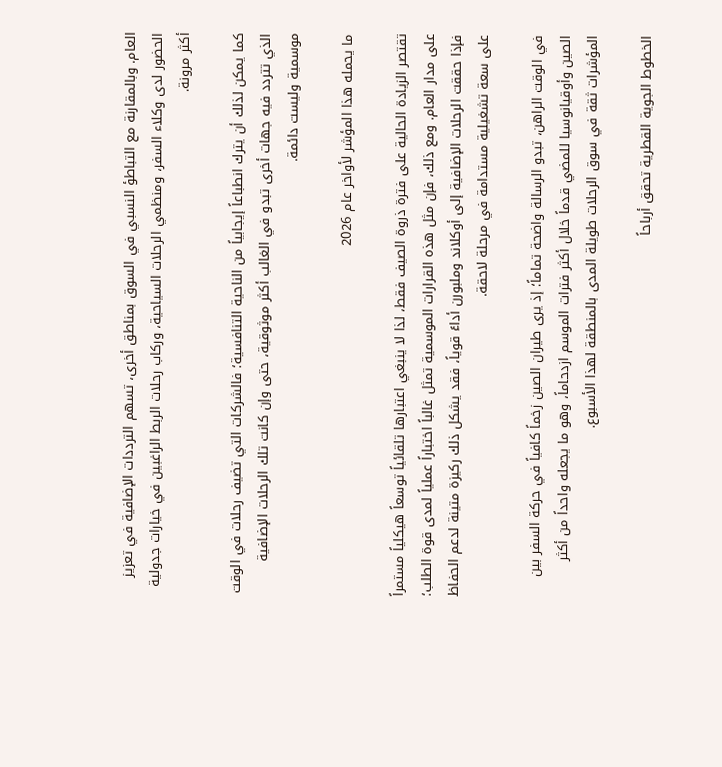العام. وبالمقارنة مع التباطؤ النسبي في السوق بمناطق أخرى، تسهم الترددات الإضافية في تعزيز الحضور لدى وكلاء السفر، ومنظمي الرحلات السياحية، وركاب رحلات الربط الراغبين في خيارات جدولية أكثر مرونة.

كما يمكن لذلك أن يترك انطباعاً إيجابياً من الناحية التنافسية؛ فالشركات التي تضيف رحلات في الوقت الذي تتردد فيه جهات أخرى تبدو في الغالب أكثر موثوقية، حتى وإن كانت تلك الرحلات الإضافية موسمية وليست دائمة.

ما يحمله هذا المؤشر لأواخر عام 2026

تقتصر الزيادة الحالية على فترة ذروة الصيف فقط، لذا لا ينبغي اعتبارها تلقائياً توسعاً هيكلياً مستمراً على مدار العام. ومع ذلك، فإن مثل هذه القرارات الموسمية تمثل غالباً اختباراً عملياً لمدى قوة الطلب؛ فإذا حققت الرحلات الإضافية إلى أوكلاند وملبورن أداءً قوياً، فقد يشكل ذلك ركيزة متينة لدعم الحفاظ على سعة تشغيلية مستدامة في مرحلة لاحقة.

في الوقت الراهن، تبدو الرسالة واضحة تماماً؛ إذ يرى طيران الصين زخماً كافياً في حركة السفر بين الصين وأوقيانوسيا للمضي قدماً خلال أكثر فترات الموسم ازدحاماً، وهو ما يجعله واحداً من أكثر المؤشرات ثقة في سوق الرحلات طويلة المدى بالمنطقة لهذا الأسبوع.

الخطوط الجوية القطرية تحقق أرباحاً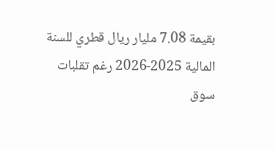بقيمة 7.08 مليار ريال قطري للسنة المالية 2025-2026 رغم تقلبات سوق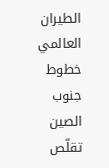الطيران العالمي
خطوط جنوب الصين تقلّص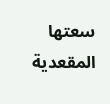سعتها المقعدية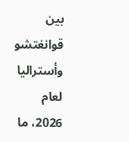بين قوانغتشو وأستراليا لعام 2026، ما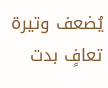يُضعف وتيرة تعافٍ بدت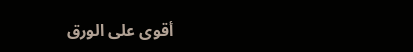أقوى على الورق